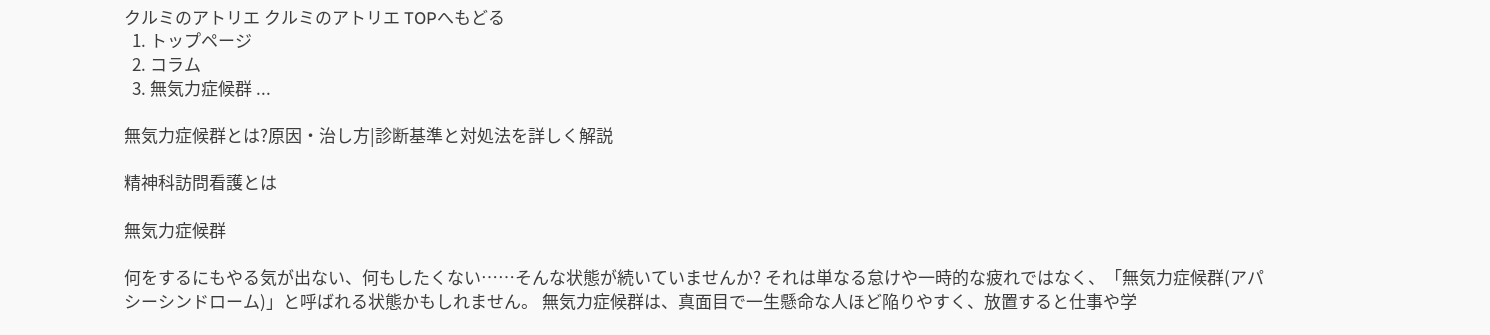クルミのアトリエ クルミのアトリエ TOPへもどる
  1. トップページ
  2. コラム
  3. 無気力症候群 ...

無気力症候群とは?原因・治し方|診断基準と対処法を詳しく解説

精神科訪問看護とは

無気力症候群

何をするにもやる気が出ない、何もしたくない……そんな状態が続いていませんか? それは単なる怠けや一時的な疲れではなく、「無気力症候群(アパシーシンドローム)」と呼ばれる状態かもしれません。 無気力症候群は、真面目で一生懸命な人ほど陥りやすく、放置すると仕事や学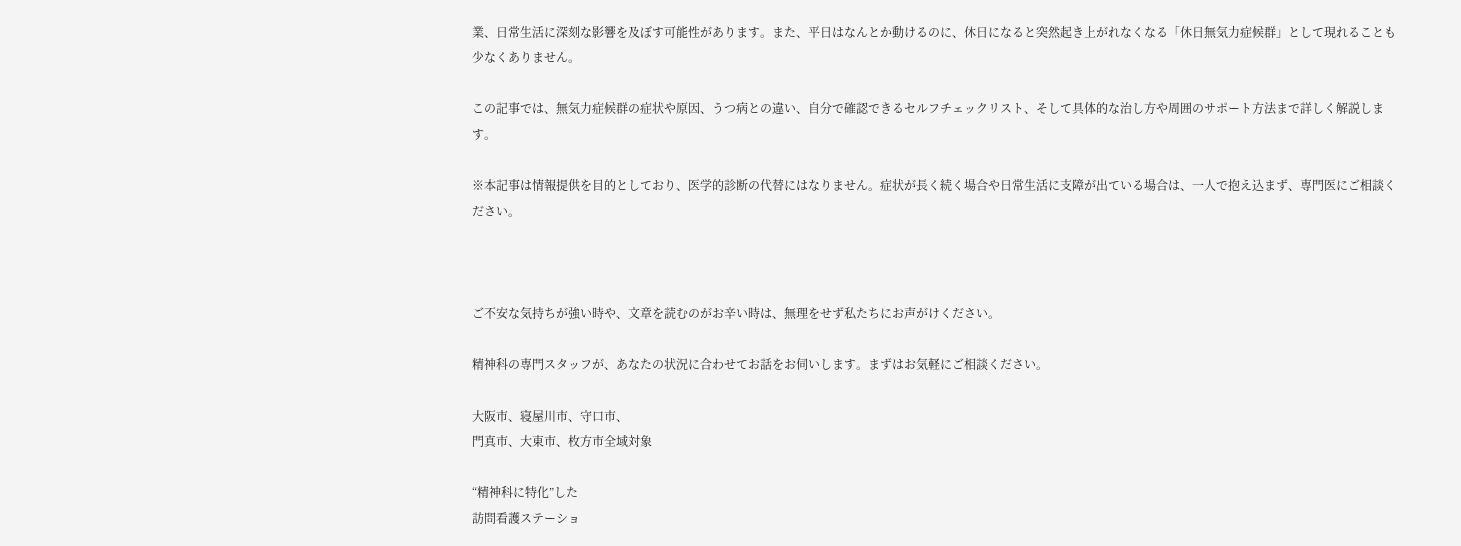業、日常生活に深刻な影響を及ぼす可能性があります。また、平日はなんとか動けるのに、休日になると突然起き上がれなくなる「休日無気力症候群」として現れることも少なくありません。

この記事では、無気力症候群の症状や原因、うつ病との違い、自分で確認できるセルフチェックリスト、そして具体的な治し方や周囲のサポート方法まで詳しく解説します。

※本記事は情報提供を目的としており、医学的診断の代替にはなりません。症状が長く続く場合や日常生活に支障が出ている場合は、一人で抱え込まず、専門医にご相談ください。



ご不安な気持ちが強い時や、文章を読むのがお辛い時は、無理をせず私たちにお声がけください。

精神科の専門スタッフが、あなたの状況に合わせてお話をお伺いします。まずはお気軽にご相談ください。

大阪市、寝屋川市、守口市、
門真市、大東市、枚方市全域対象

“精神科に特化”した
訪問看護ステーショ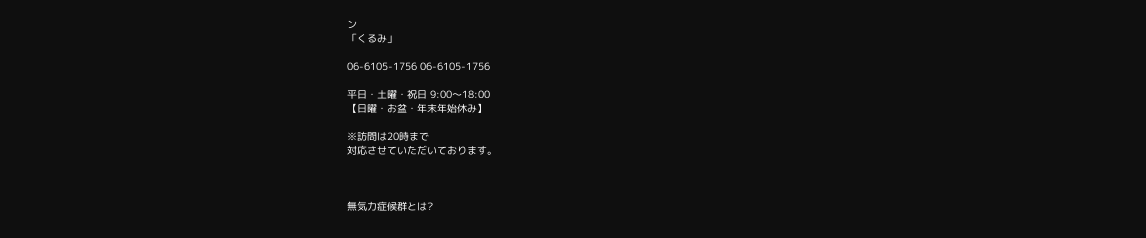ン
「くるみ」

06-6105-1756 06-6105-1756

平日・土曜・祝日 9:00〜18:00
【日曜・お盆・年末年始休み】

※訪問は20時まで
対応させていただいております。



無気力症候群とは?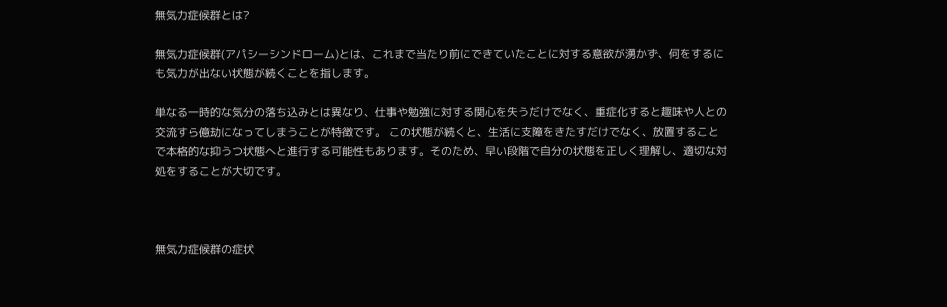無気力症候群とは?

無気力症候群(アパシーシンドローム)とは、これまで当たり前にできていたことに対する意欲が湧かず、何をするにも気力が出ない状態が続くことを指します。

単なる一時的な気分の落ち込みとは異なり、仕事や勉強に対する関心を失うだけでなく、重症化すると趣味や人との交流すら億劫になってしまうことが特徴です。 この状態が続くと、生活に支障をきたすだけでなく、放置することで本格的な抑うつ状態へと進行する可能性もあります。そのため、早い段階で自分の状態を正しく理解し、適切な対処をすることが大切です。



無気力症候群の症状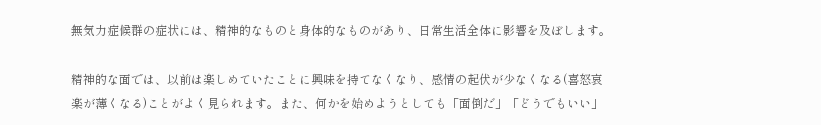無気力症候群の症状には、精神的なものと身体的なものがあり、日常生活全体に影響を及ぼします。

精神的な面では、以前は楽しめていたことに興味を持てなくなり、感情の起伏が少なくなる(喜怒哀楽が薄くなる)ことがよく見られます。また、何かを始めようとしても「面倒だ」「どうでもいい」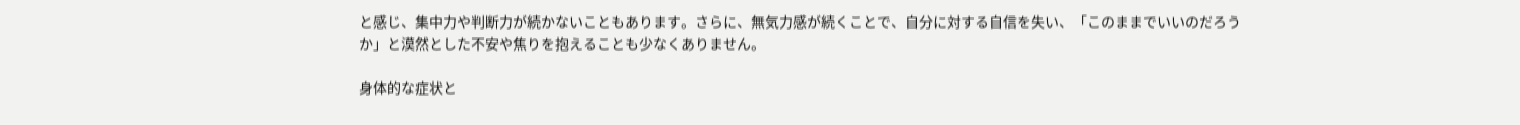と感じ、集中力や判断力が続かないこともあります。さらに、無気力感が続くことで、自分に対する自信を失い、「このままでいいのだろうか」と漠然とした不安や焦りを抱えることも少なくありません。

身体的な症状と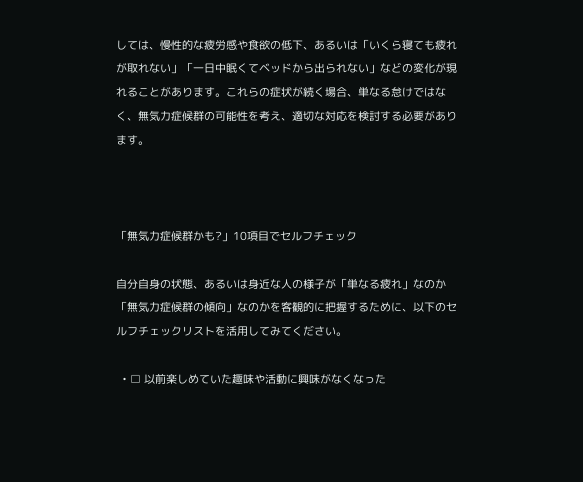しては、慢性的な疲労感や食欲の低下、あるいは「いくら寝ても疲れが取れない」「一日中眠くてベッドから出られない」などの変化が現れることがあります。これらの症状が続く場合、単なる怠けではなく、無気力症候群の可能性を考え、適切な対応を検討する必要があります。



「無気力症候群かも?」10項目でセルフチェック

自分自身の状態、あるいは身近な人の様子が「単なる疲れ」なのか「無気力症候群の傾向」なのかを客観的に把握するために、以下のセルフチェックリストを活用してみてください。

  • □ 以前楽しめていた趣味や活動に興味がなくなった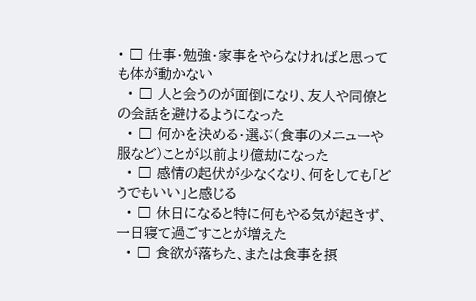• □ 仕事・勉強・家事をやらなければと思っても体が動かない
  • □ 人と会うのが面倒になり、友人や同僚との会話を避けるようになった
  • □ 何かを決める・選ぶ(食事のメニューや服など)ことが以前より億劫になった
  • □ 感情の起伏が少なくなり、何をしても「どうでもいい」と感じる
  • □ 休日になると特に何もやる気が起きず、一日寝て過ごすことが増えた
  • □ 食欲が落ちた、または食事を摂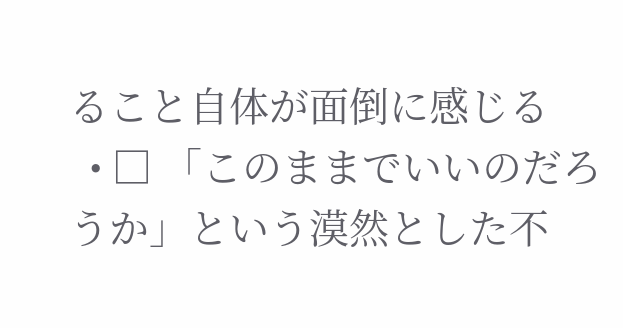ること自体が面倒に感じる
  • □ 「このままでいいのだろうか」という漠然とした不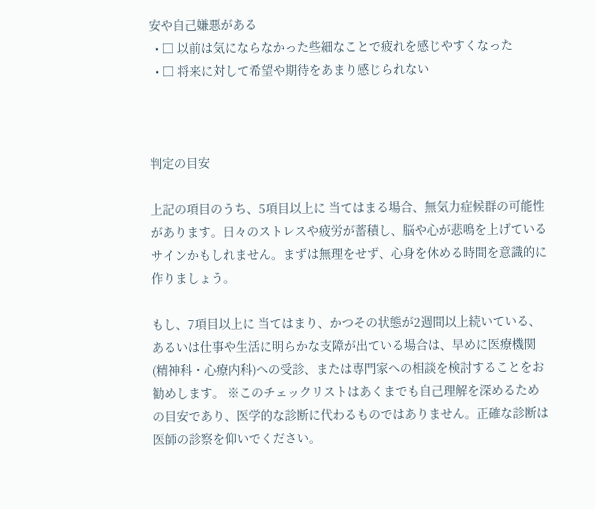安や自己嫌悪がある
  • □ 以前は気にならなかった些細なことで疲れを感じやすくなった
  • □ 将来に対して希望や期待をあまり感じられない



判定の目安

上記の項目のうち、5項目以上に 当てはまる場合、無気力症候群の可能性があります。日々のストレスや疲労が蓄積し、脳や心が悲鳴を上げているサインかもしれません。まずは無理をせず、心身を休める時間を意識的に作りましょう。

もし、7項目以上に 当てはまり、かつその状態が2週間以上続いている、あるいは仕事や生活に明らかな支障が出ている場合は、早めに医療機関(精神科・心療内科)への受診、または専門家への相談を検討することをお勧めします。 ※このチェックリストはあくまでも自己理解を深めるための目安であり、医学的な診断に代わるものではありません。正確な診断は医師の診察を仰いでください。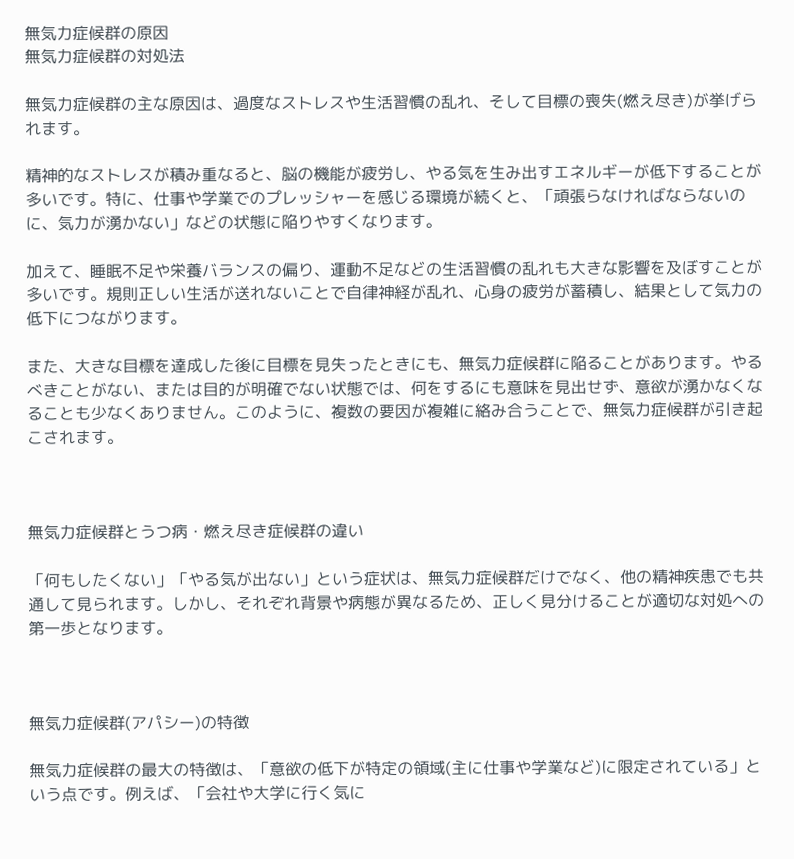無気力症候群の原因
無気力症候群の対処法

無気力症候群の主な原因は、過度なストレスや生活習慣の乱れ、そして目標の喪失(燃え尽き)が挙げられます。

精神的なストレスが積み重なると、脳の機能が疲労し、やる気を生み出すエネルギーが低下することが多いです。特に、仕事や学業でのプレッシャーを感じる環境が続くと、「頑張らなければならないのに、気力が湧かない」などの状態に陥りやすくなります。

加えて、睡眠不足や栄養バランスの偏り、運動不足などの生活習慣の乱れも大きな影響を及ぼすことが多いです。規則正しい生活が送れないことで自律神経が乱れ、心身の疲労が蓄積し、結果として気力の低下につながります。

また、大きな目標を達成した後に目標を見失ったときにも、無気力症候群に陥ることがあります。やるべきことがない、または目的が明確でない状態では、何をするにも意味を見出せず、意欲が湧かなくなることも少なくありません。このように、複数の要因が複雑に絡み合うことで、無気力症候群が引き起こされます。



無気力症候群とうつ病・燃え尽き症候群の違い

「何もしたくない」「やる気が出ない」という症状は、無気力症候群だけでなく、他の精神疾患でも共通して見られます。しかし、それぞれ背景や病態が異なるため、正しく見分けることが適切な対処への第一歩となります。



無気力症候群(アパシー)の特徴

無気力症候群の最大の特徴は、「意欲の低下が特定の領域(主に仕事や学業など)に限定されている」という点です。例えば、「会社や大学に行く気に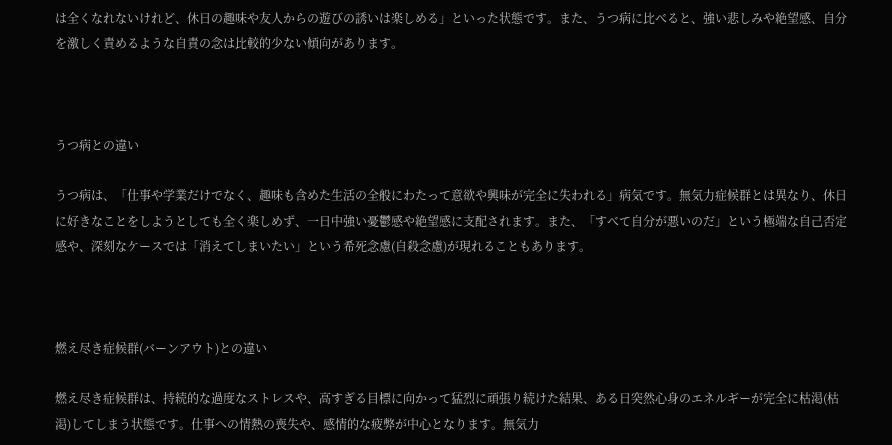は全くなれないけれど、休日の趣味や友人からの遊びの誘いは楽しめる」といった状態です。また、うつ病に比べると、強い悲しみや絶望感、自分を激しく責めるような自責の念は比較的少ない傾向があります。



うつ病との違い

うつ病は、「仕事や学業だけでなく、趣味も含めた生活の全般にわたって意欲や興味が完全に失われる」病気です。無気力症候群とは異なり、休日に好きなことをしようとしても全く楽しめず、一日中強い憂鬱感や絶望感に支配されます。また、「すべて自分が悪いのだ」という極端な自己否定感や、深刻なケースでは「消えてしまいたい」という希死念慮(自殺念慮)が現れることもあります。



燃え尽き症候群(バーンアウト)との違い

燃え尽き症候群は、持続的な過度なストレスや、高すぎる目標に向かって猛烈に頑張り続けた結果、ある日突然心身のエネルギーが完全に枯渇(枯渇)してしまう状態です。仕事への情熱の喪失や、感情的な疲弊が中心となります。無気力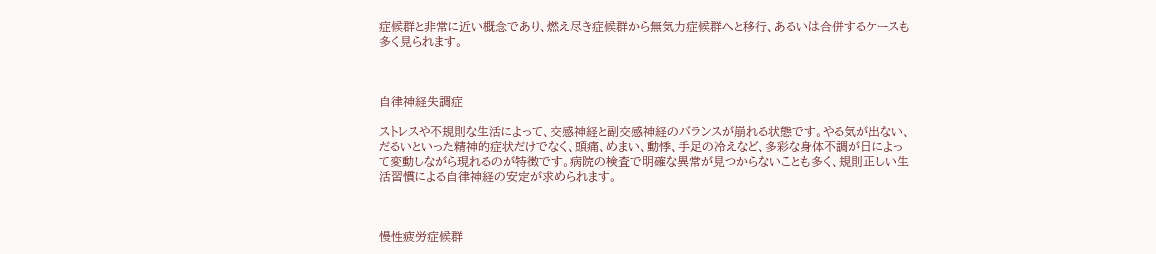症候群と非常に近い概念であり、燃え尽き症候群から無気力症候群へと移行、あるいは合併するケースも多く見られます。



自律神経失調症

ストレスや不規則な生活によって、交感神経と副交感神経のバランスが崩れる状態です。やる気が出ない、だるいといった精神的症状だけでなく、頭痛、めまい、動悸、手足の冷えなど、多彩な身体不調が日によって変動しながら現れるのが特徴です。病院の検査で明確な異常が見つからないことも多く、規則正しい生活習慣による自律神経の安定が求められます。



慢性疲労症候群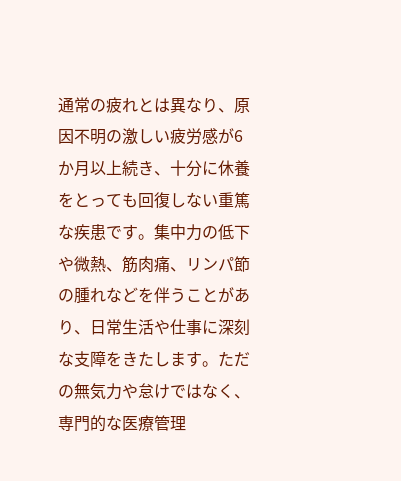通常の疲れとは異なり、原因不明の激しい疲労感が6か月以上続き、十分に休養をとっても回復しない重篤な疾患です。集中力の低下や微熱、筋肉痛、リンパ節の腫れなどを伴うことがあり、日常生活や仕事に深刻な支障をきたします。ただの無気力や怠けではなく、専門的な医療管理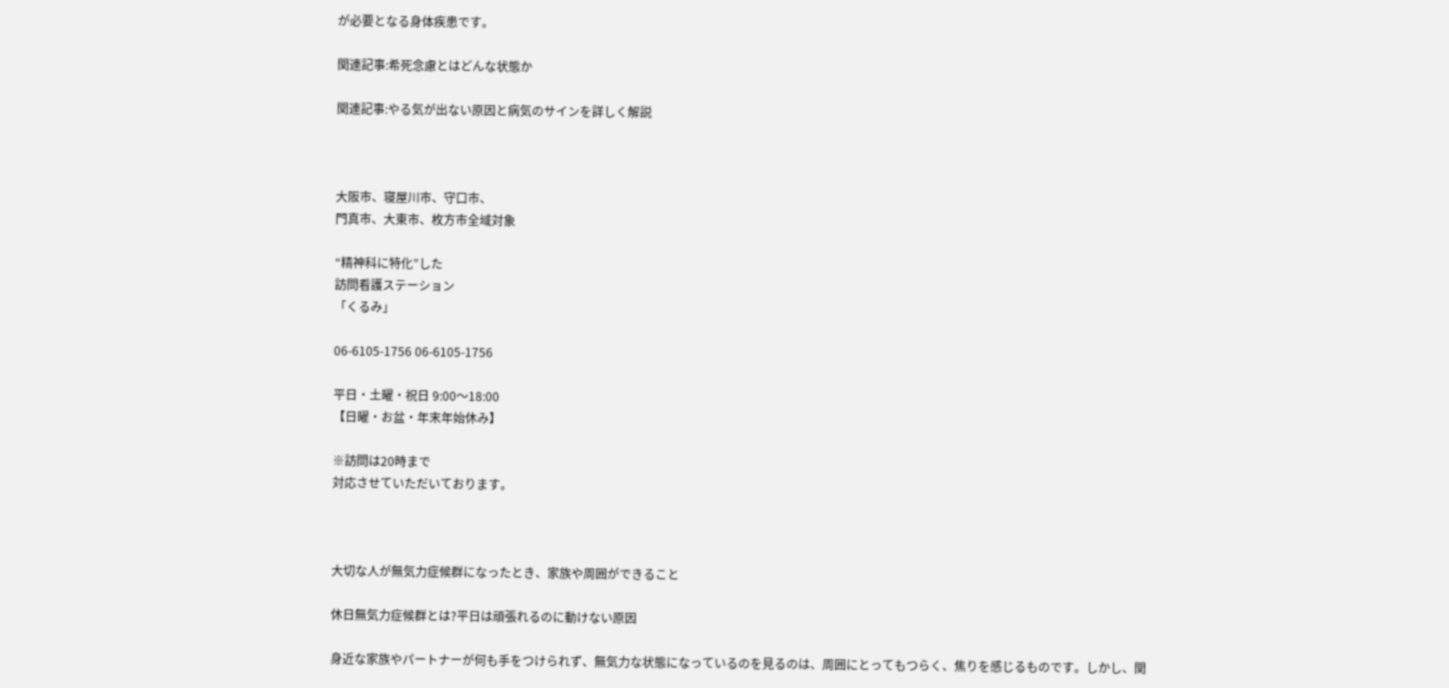が必要となる身体疾患です。

関連記事:希死念慮とはどんな状態か

関連記事:やる気が出ない原因と病気のサインを詳しく解説



大阪市、寝屋川市、守口市、
門真市、大東市、枚方市全域対象

“精神科に特化”した
訪問看護ステーション
「くるみ」

06-6105-1756 06-6105-1756

平日・土曜・祝日 9:00〜18:00
【日曜・お盆・年末年始休み】

※訪問は20時まで
対応させていただいております。



大切な人が無気力症候群になったとき、家族や周囲ができること

休日無気力症候群とは?平日は頑張れるのに動けない原因

身近な家族やパートナーが何も手をつけられず、無気力な状態になっているのを見るのは、周囲にとってもつらく、焦りを感じるものです。しかし、関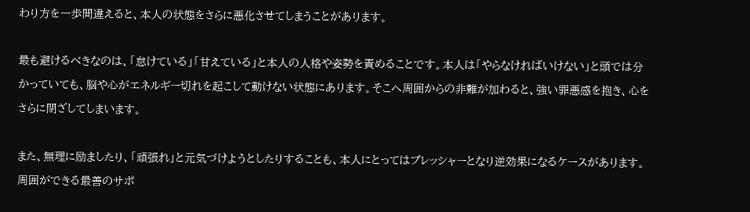わり方を一歩間違えると、本人の状態をさらに悪化させてしまうことがあります。

最も避けるべきなのは、「怠けている」「甘えている」と本人の人格や姿勢を責めることです。本人は「やらなければいけない」と頭では分かっていても、脳や心がエネルギー切れを起こして動けない状態にあります。そこへ周囲からの非難が加わると、強い罪悪感を抱き、心をさらに閉ざしてしまいます。

また、無理に励ましたり、「頑張れ」と元気づけようとしたりすることも、本人にとってはプレッシャーとなり逆効果になるケースがあります。 周囲ができる最善のサポ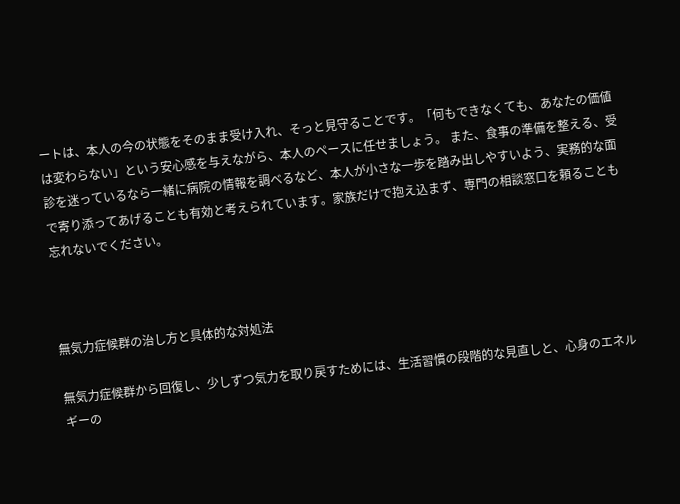ートは、本人の今の状態をそのまま受け入れ、そっと見守ることです。「何もできなくても、あなたの価値は変わらない」という安心感を与えながら、本人のペースに任せましょう。 また、食事の準備を整える、受診を迷っているなら一緒に病院の情報を調べるなど、本人が小さな一歩を踏み出しやすいよう、実務的な面で寄り添ってあげることも有効と考えられています。家族だけで抱え込まず、専門の相談窓口を頼ることも忘れないでください。



無気力症候群の治し方と具体的な対処法

無気力症候群から回復し、少しずつ気力を取り戻すためには、生活習慣の段階的な見直しと、心身のエネルギーの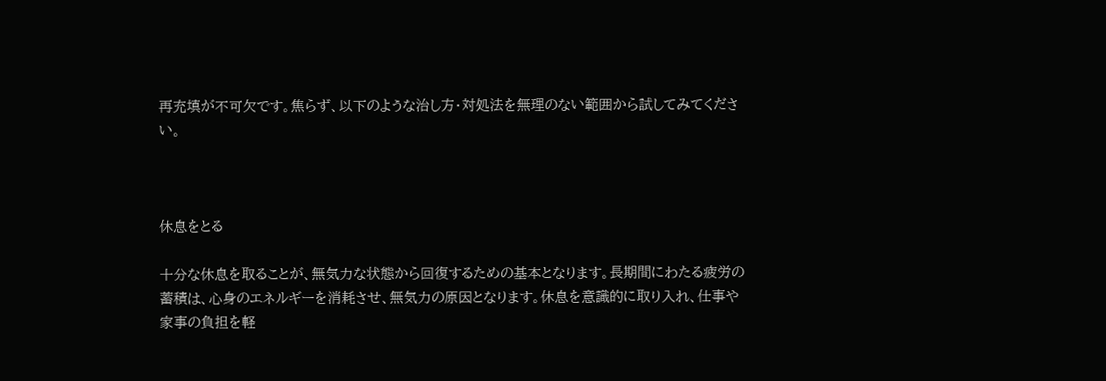再充填が不可欠です。焦らず、以下のような治し方・対処法を無理のない範囲から試してみてください。



休息をとる

十分な休息を取ることが、無気力な状態から回復するための基本となります。長期間にわたる疲労の蓄積は、心身のエネルギーを消耗させ、無気力の原因となります。休息を意識的に取り入れ、仕事や家事の負担を軽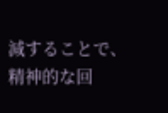減することで、精神的な回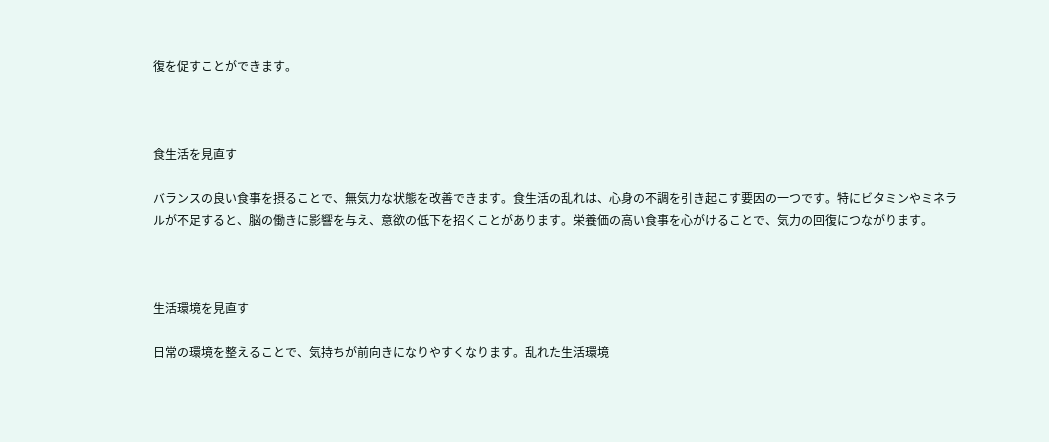復を促すことができます。



食生活を見直す

バランスの良い食事を摂ることで、無気力な状態を改善できます。食生活の乱れは、心身の不調を引き起こす要因の一つです。特にビタミンやミネラルが不足すると、脳の働きに影響を与え、意欲の低下を招くことがあります。栄養価の高い食事を心がけることで、気力の回復につながります。



生活環境を見直す

日常の環境を整えることで、気持ちが前向きになりやすくなります。乱れた生活環境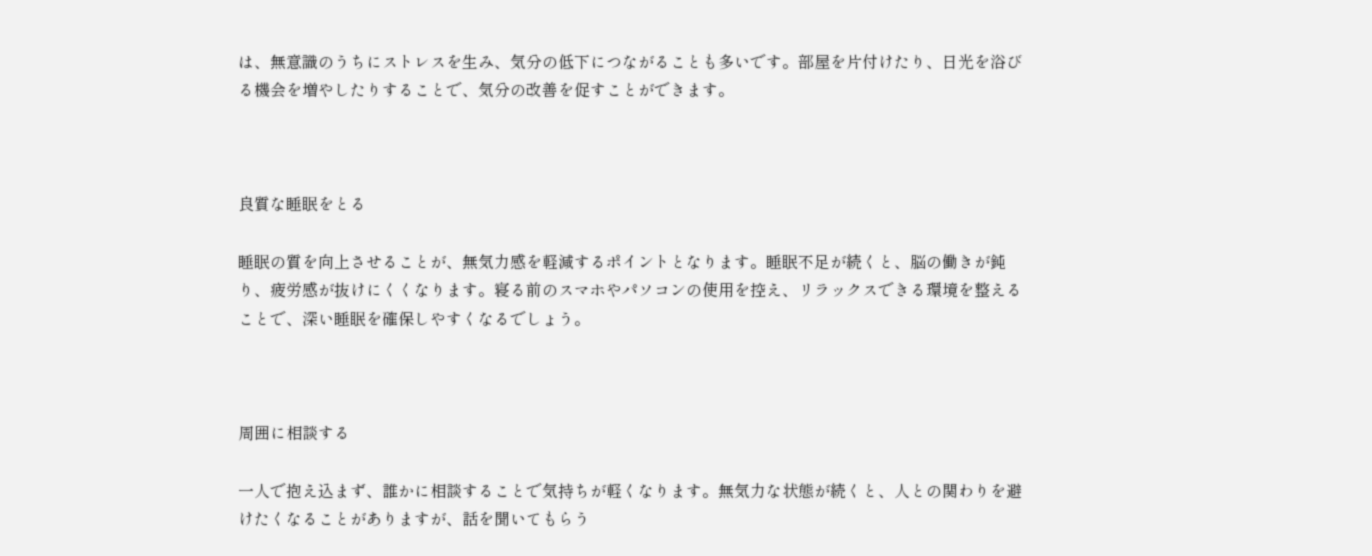は、無意識のうちにストレスを生み、気分の低下につながることも多いです。部屋を片付けたり、日光を浴びる機会を増やしたりすることで、気分の改善を促すことができます。



良質な睡眠をとる

睡眠の質を向上させることが、無気力感を軽減するポイントとなります。睡眠不足が続くと、脳の働きが鈍り、疲労感が抜けにくくなります。寝る前のスマホやパソコンの使用を控え、リラックスできる環境を整えることで、深い睡眠を確保しやすくなるでしょう。



周囲に相談する

一人で抱え込まず、誰かに相談することで気持ちが軽くなります。無気力な状態が続くと、人との関わりを避けたくなることがありますが、話を聞いてもらう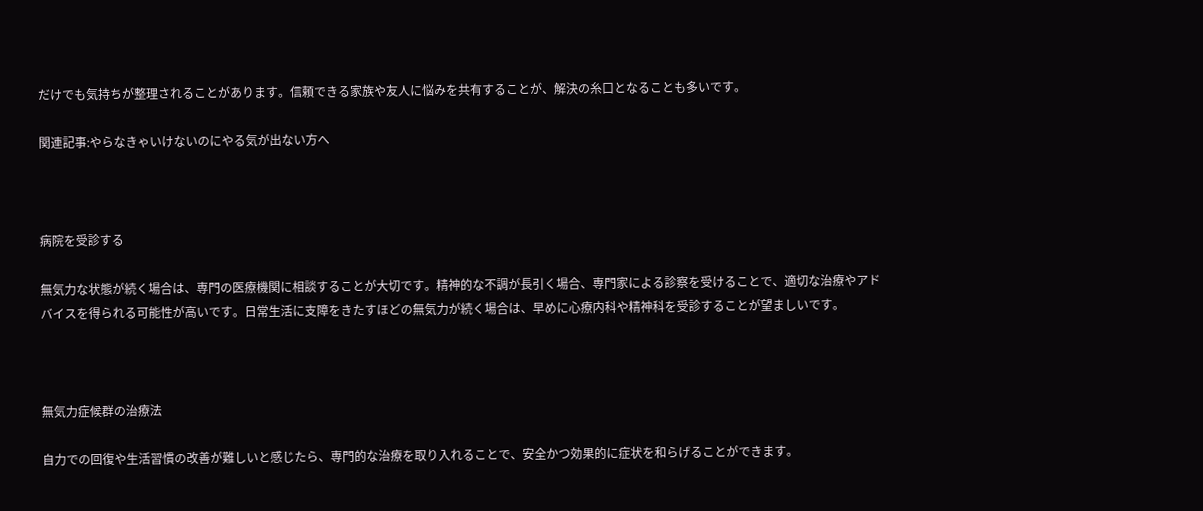だけでも気持ちが整理されることがあります。信頼できる家族や友人に悩みを共有することが、解決の糸口となることも多いです。

関連記事:やらなきゃいけないのにやる気が出ない方へ



病院を受診する

無気力な状態が続く場合は、専門の医療機関に相談することが大切です。精神的な不調が長引く場合、専門家による診察を受けることで、適切な治療やアドバイスを得られる可能性が高いです。日常生活に支障をきたすほどの無気力が続く場合は、早めに心療内科や精神科を受診することが望ましいです。



無気力症候群の治療法

自力での回復や生活習慣の改善が難しいと感じたら、専門的な治療を取り入れることで、安全かつ効果的に症状を和らげることができます。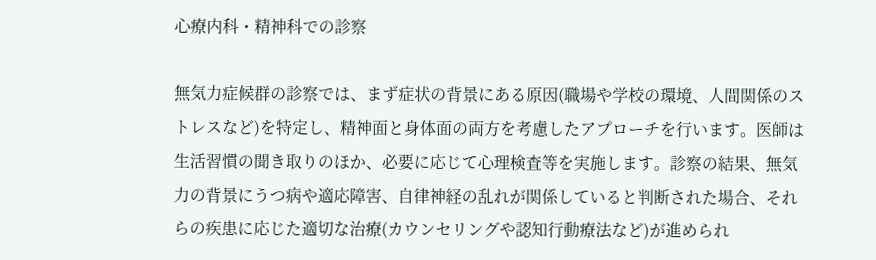心療内科・精神科での診察

無気力症候群の診察では、まず症状の背景にある原因(職場や学校の環境、人間関係のストレスなど)を特定し、精神面と身体面の両方を考慮したアプローチを行います。医師は生活習慣の聞き取りのほか、必要に応じて心理検査等を実施します。診察の結果、無気力の背景にうつ病や適応障害、自律神経の乱れが関係していると判断された場合、それらの疾患に応じた適切な治療(カウンセリングや認知行動療法など)が進められ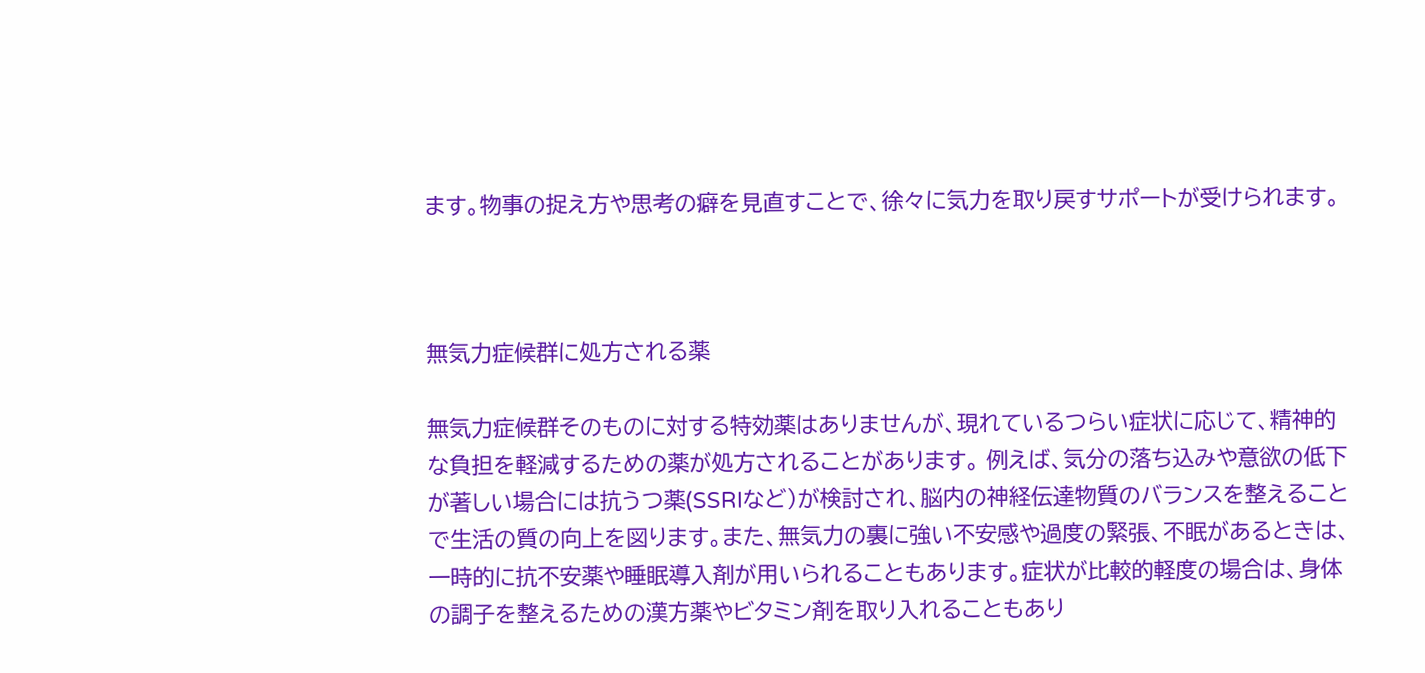ます。物事の捉え方や思考の癖を見直すことで、徐々に気力を取り戻すサポートが受けられます。



無気力症候群に処方される薬

無気力症候群そのものに対する特効薬はありませんが、現れているつらい症状に応じて、精神的な負担を軽減するための薬が処方されることがあります。 例えば、気分の落ち込みや意欲の低下が著しい場合には抗うつ薬(SSRIなど)が検討され、脳内の神経伝達物質のバランスを整えることで生活の質の向上を図ります。また、無気力の裏に強い不安感や過度の緊張、不眠があるときは、一時的に抗不安薬や睡眠導入剤が用いられることもあります。症状が比較的軽度の場合は、身体の調子を整えるための漢方薬やビタミン剤を取り入れることもあり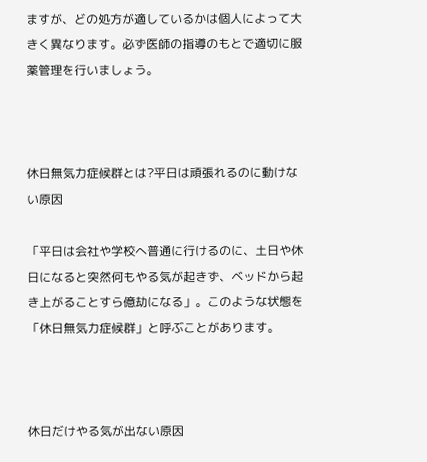ますが、どの処方が適しているかは個人によって大きく異なります。必ず医師の指導のもとで適切に服薬管理を行いましょう。



休日無気力症候群とは?平日は頑張れるのに動けない原因

「平日は会社や学校へ普通に行けるのに、土日や休日になると突然何もやる気が起きず、ベッドから起き上がることすら億劫になる」。このような状態を「休日無気力症候群」と呼ぶことがあります。



休日だけやる気が出ない原因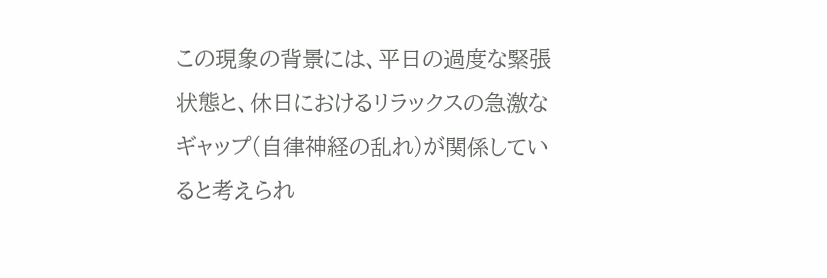この現象の背景には、平日の過度な緊張状態と、休日におけるリラックスの急激なギャップ(自律神経の乱れ)が関係していると考えられ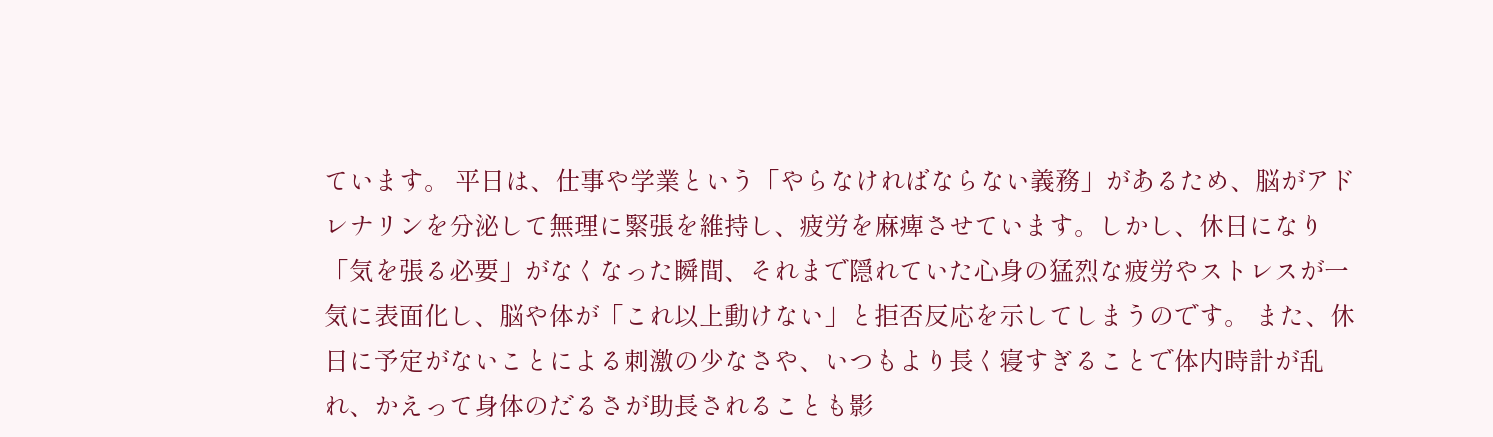ています。 平日は、仕事や学業という「やらなければならない義務」があるため、脳がアドレナリンを分泌して無理に緊張を維持し、疲労を麻痺させています。しかし、休日になり「気を張る必要」がなくなった瞬間、それまで隠れていた心身の猛烈な疲労やストレスが一気に表面化し、脳や体が「これ以上動けない」と拒否反応を示してしまうのです。 また、休日に予定がないことによる刺激の少なさや、いつもより長く寝すぎることで体内時計が乱れ、かえって身体のだるさが助長されることも影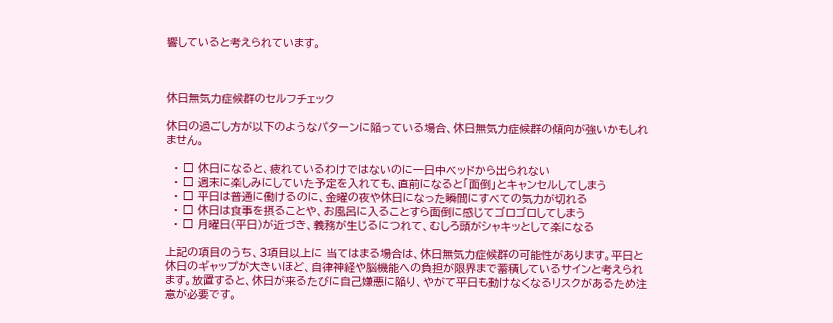響していると考えられています。



休日無気力症候群のセルフチェック

休日の過ごし方が以下のようなパターンに陥っている場合、休日無気力症候群の傾向が強いかもしれません。

  • □ 休日になると、疲れているわけではないのに一日中ベッドから出られない
  • □ 週末に楽しみにしていた予定を入れても、直前になると「面倒」とキャンセルしてしまう
  • □ 平日は普通に働けるのに、金曜の夜や休日になった瞬間にすべての気力が切れる
  • □ 休日は食事を摂ることや、お風呂に入ることすら面倒に感じてゴロゴロしてしまう
  • □ 月曜日(平日)が近づき、義務が生じるにつれて、むしろ頭がシャキッとして楽になる

上記の項目のうち、3項目以上に 当てはまる場合は、休日無気力症候群の可能性があります。平日と休日のギャップが大きいほど、自律神経や脳機能への負担が限界まで蓄積しているサインと考えられます。放置すると、休日が来るたびに自己嫌悪に陥り、やがて平日も動けなくなるリスクがあるため注意が必要です。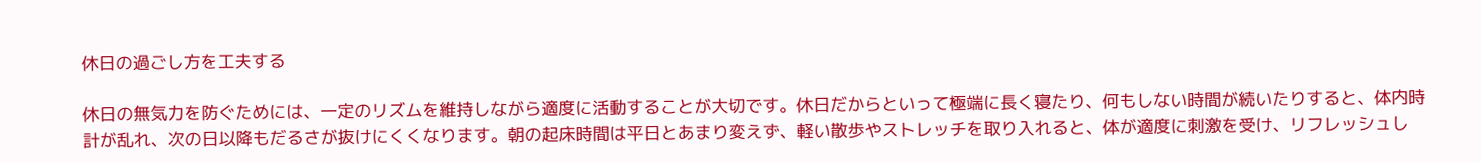休日の過ごし方を工夫する

休日の無気力を防ぐためには、一定のリズムを維持しながら適度に活動することが大切です。休日だからといって極端に長く寝たり、何もしない時間が続いたりすると、体内時計が乱れ、次の日以降もだるさが抜けにくくなります。朝の起床時間は平日とあまり変えず、軽い散歩やストレッチを取り入れると、体が適度に刺激を受け、リフレッシュし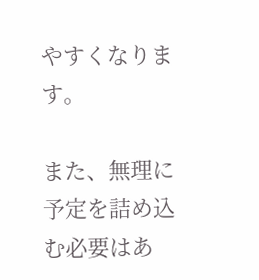やすくなります。

また、無理に予定を詰め込む必要はあ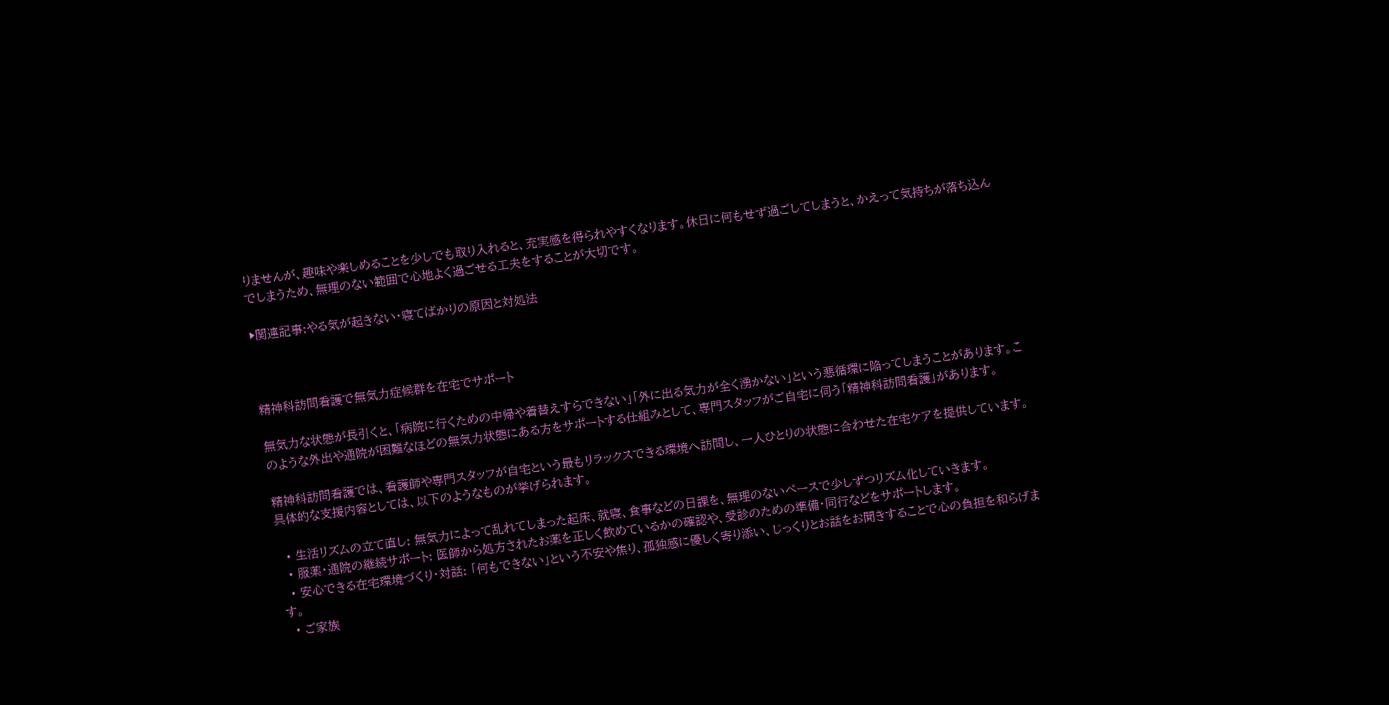りませんが、趣味や楽しめることを少しでも取り入れると、充実感を得られやすくなります。休日に何もせず過ごしてしまうと、かえって気持ちが落ち込んでしまうため、無理のない範囲で心地よく過ごせる工夫をすることが大切です。

▶関連記事:やる気が起きない・寝てばかりの原因と対処法



精神科訪問看護で無気力症候群を在宅でサポート

無気力な状態が長引くと、「病院に行くための中帰や着替えすらできない」「外に出る気力が全く湧かない」という悪循環に陥ってしまうことがあります。このような外出や通院が困難なほどの無気力状態にある方をサポートする仕組みとして、専門スタッフがご自宅に伺う「精神科訪問看護」があります。

精神科訪問看護では、看護師や専門スタッフが自宅という最もリラックスできる環境へ訪問し、一人ひとりの状態に合わせた在宅ケアを提供しています。 具体的な支援内容としては、以下のようなものが挙げられます。

  • 生活リズムの立て直し: 無気力によって乱れてしまった起床、就寝、食事などの日課を、無理のないペースで少しずつリズム化していきます。
  • 服薬・通院の継続サポート: 医師から処方されたお薬を正しく飲めているかの確認や、受診のための準備・同行などをサポートします。
  • 安心できる在宅環境づくり・対話: 「何もできない」という不安や焦り、孤独感に優しく寄り添い、じっくりとお話をお聞きすることで心の負担を和らげます。
  • ご家族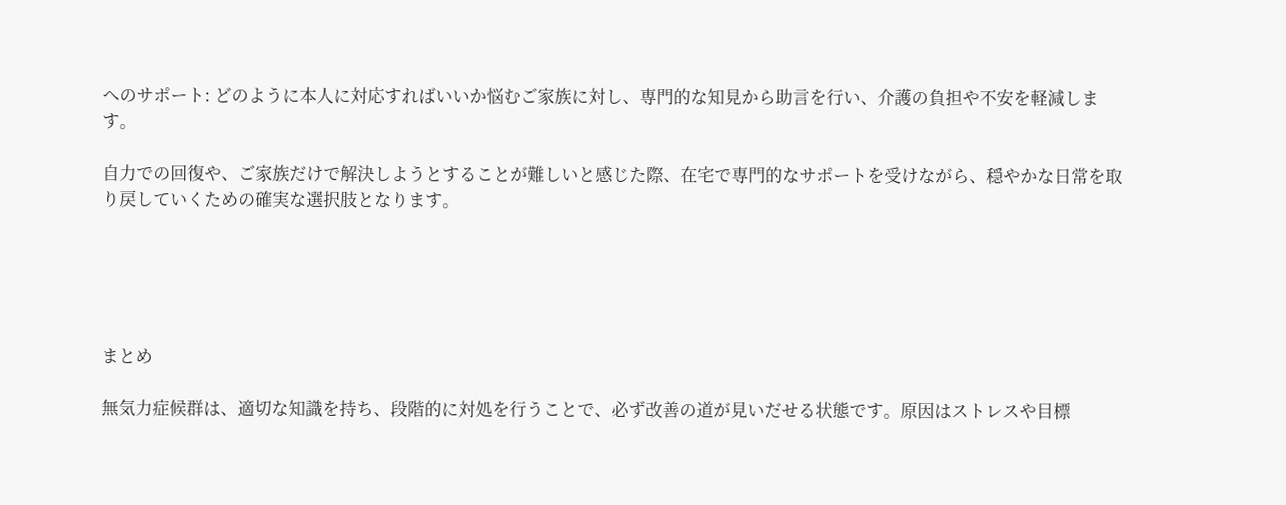へのサポート: どのように本人に対応すればいいか悩むご家族に対し、専門的な知見から助言を行い、介護の負担や不安を軽減します。

自力での回復や、ご家族だけで解決しようとすることが難しいと感じた際、在宅で専門的なサポートを受けながら、穏やかな日常を取り戻していくための確実な選択肢となります。





まとめ

無気力症候群は、適切な知識を持ち、段階的に対処を行うことで、必ず改善の道が見いだせる状態です。原因はストレスや目標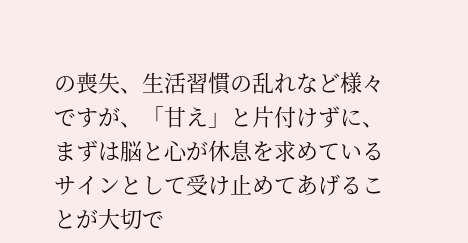の喪失、生活習慣の乱れなど様々ですが、「甘え」と片付けずに、まずは脳と心が休息を求めているサインとして受け止めてあげることが大切で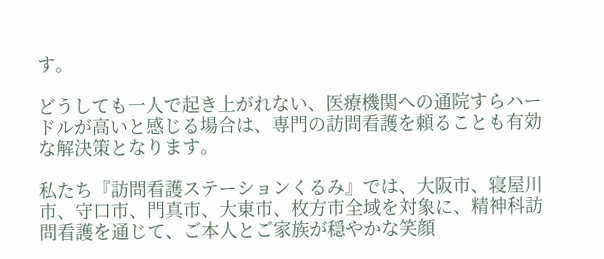す。

どうしても一人で起き上がれない、医療機関への通院すらハードルが高いと感じる場合は、専門の訪問看護を頼ることも有効な解決策となります。

私たち『訪問看護ステーションくるみ』では、大阪市、寝屋川市、守口市、門真市、大東市、枚方市全域を対象に、精神科訪問看護を通じて、ご本人とご家族が穏やかな笑顔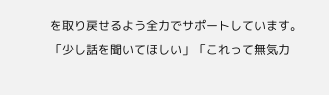を取り戻せるよう全力でサポートしています。「少し話を聞いてほしい」「これって無気力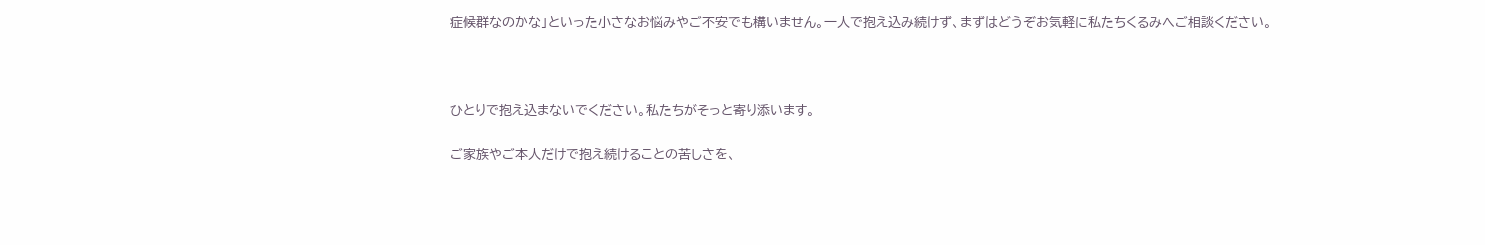症候群なのかな」といった小さなお悩みやご不安でも構いません。一人で抱え込み続けず、まずはどうぞお気軽に私たちくるみへご相談ください。



ひとりで抱え込まないでください。私たちがそっと寄り添います。

ご家族やご本人だけで抱え続けることの苦しさを、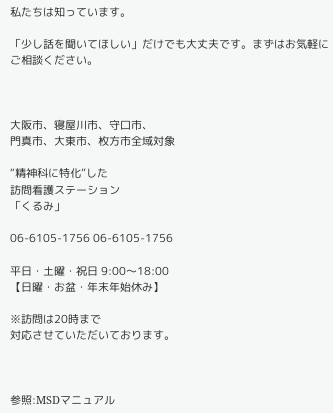私たちは知っています。

「少し話を聞いてほしい」だけでも大丈夫です。まずはお気軽にご相談ください。



大阪市、寝屋川市、守口市、
門真市、大東市、枚方市全域対象

“精神科に特化”した
訪問看護ステーション
「くるみ」

06-6105-1756 06-6105-1756

平日・土曜・祝日 9:00〜18:00
【日曜・お盆・年末年始休み】

※訪問は20時まで
対応させていただいております。



参照:MSDマニュアル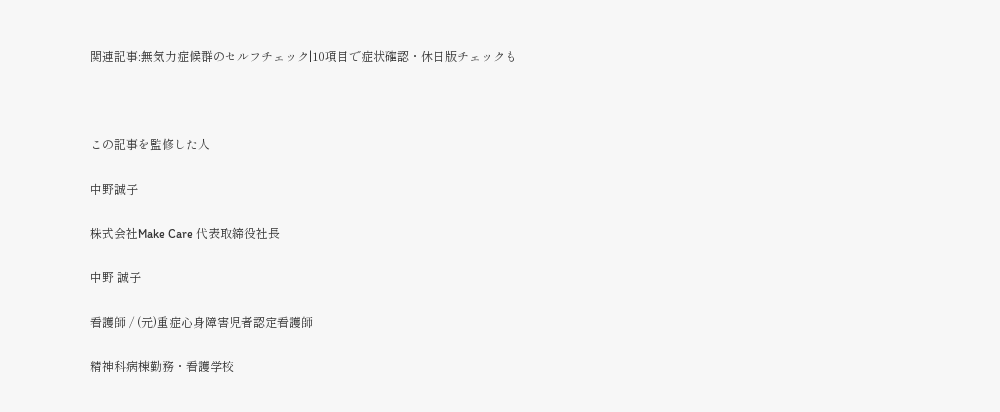関連記事:無気力症候群のセルフチェック|10項目で症状確認・休日版チェックも



この記事を監修した人

中野誠子

株式会社Make Care 代表取締役社長

中野 誠子

看護師 / (元)重症心身障害児者認定看護師

精神科病棟勤務・看護学校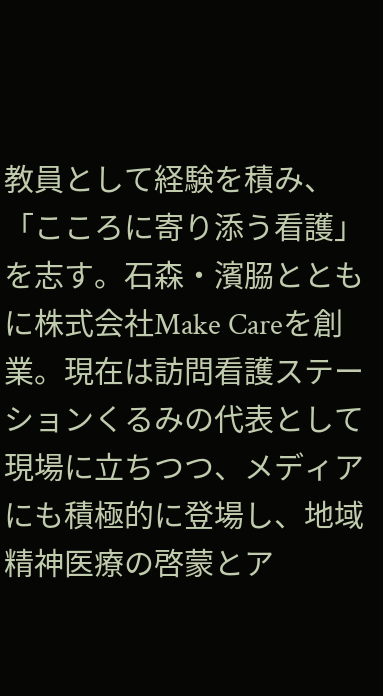教員として経験を積み、「こころに寄り添う看護」を志す。石森・濱𦚰とともに株式会社Make Careを創業。現在は訪問看護ステーションくるみの代表として現場に立ちつつ、メディアにも積極的に登場し、地域精神医療の啓蒙とア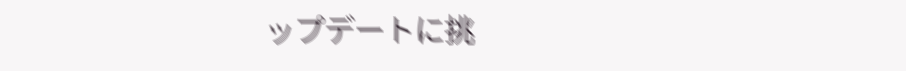ップデートに挑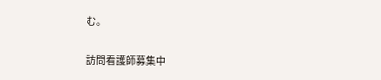む。

訪問看護師募集中